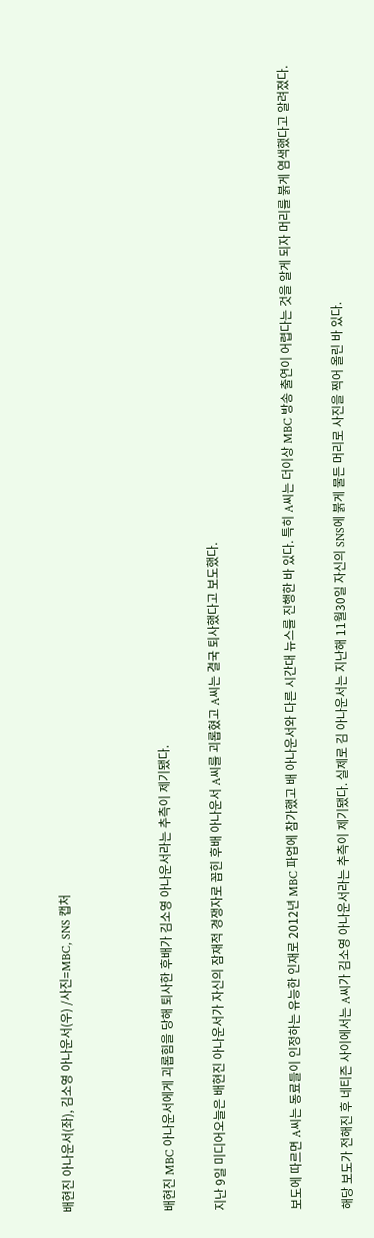배현진 아나운서(좌), 김소영 아나운서(우) /사진=MBC, SNS 캡처



배현진 MBC 아나운서에게 괴롭힘을 당해 퇴사한 후배가 김소영 아나운서라는 추측이 제기됐다.

지난 9일 미디어오늘은 배현진 아나운서가 자신의 잠재적 경쟁자로 꼽힌 후배 아나운서 A씨를 괴롭혔고 A씨는 결국 퇴사했다고 보도했다.


보도에 따르면 A씨는 동료들이 인정하는 유능한 인재로 2012년 MBC 파업에 참가했고 배 아나운서와 다른 시간대 뉴스를 진행한 바 있다. 특히 A씨는 더이상 MBC 방송 출연이 어렵다는 것을 알게 되자 머리를 붉게 염색했다고 알려졌다.

해당 보도가 전해진 후 네티즌 사이에서는 A씨가 김소영 아나운서라는 추측이 제기됐다. 실제로 김 아나운서는 지난해 11월30일 자신의 SNS에 붉게 물든 머리로 사진을 찍어 올린 바 있다.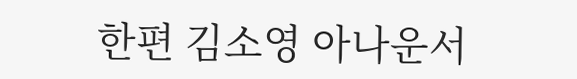한편 김소영 아나운서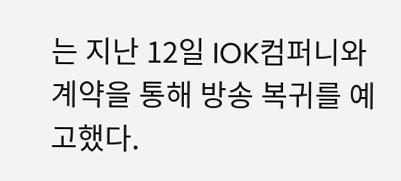는 지난 12일 IOK컴퍼니와 계약을 통해 방송 복귀를 예고했다.